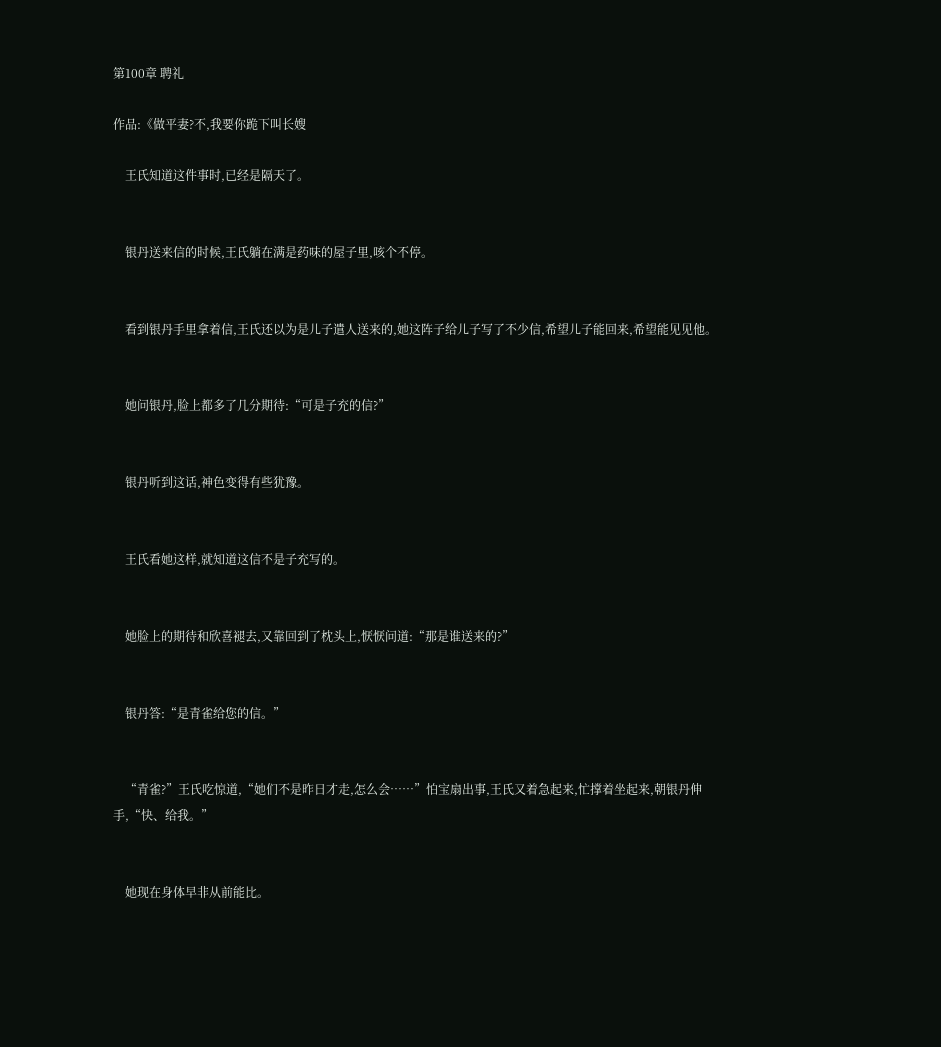第100章 聘礼

作品:《做平妻?不,我要你跪下叫长嫂

    王氏知道这件事时,已经是隔天了。


    银丹送来信的时候,王氏躺在满是药味的屋子里,咳个不停。


    看到银丹手里拿着信,王氏还以为是儿子遣人送来的,她这阵子给儿子写了不少信,希望儿子能回来,希望能见见他。


    她问银丹,脸上都多了几分期待:“可是子充的信?”


    银丹听到这话,神色变得有些犹豫。


    王氏看她这样,就知道这信不是子充写的。


    她脸上的期待和欣喜褪去,又靠回到了枕头上,恹恹问道:“那是谁送来的?”


    银丹答:“是青雀给您的信。”


    “青雀?”王氏吃惊道,“她们不是昨日才走,怎么会……”怕宝扇出事,王氏又着急起来,忙撑着坐起来,朝银丹伸手,“快、给我。”


    她现在身体早非从前能比。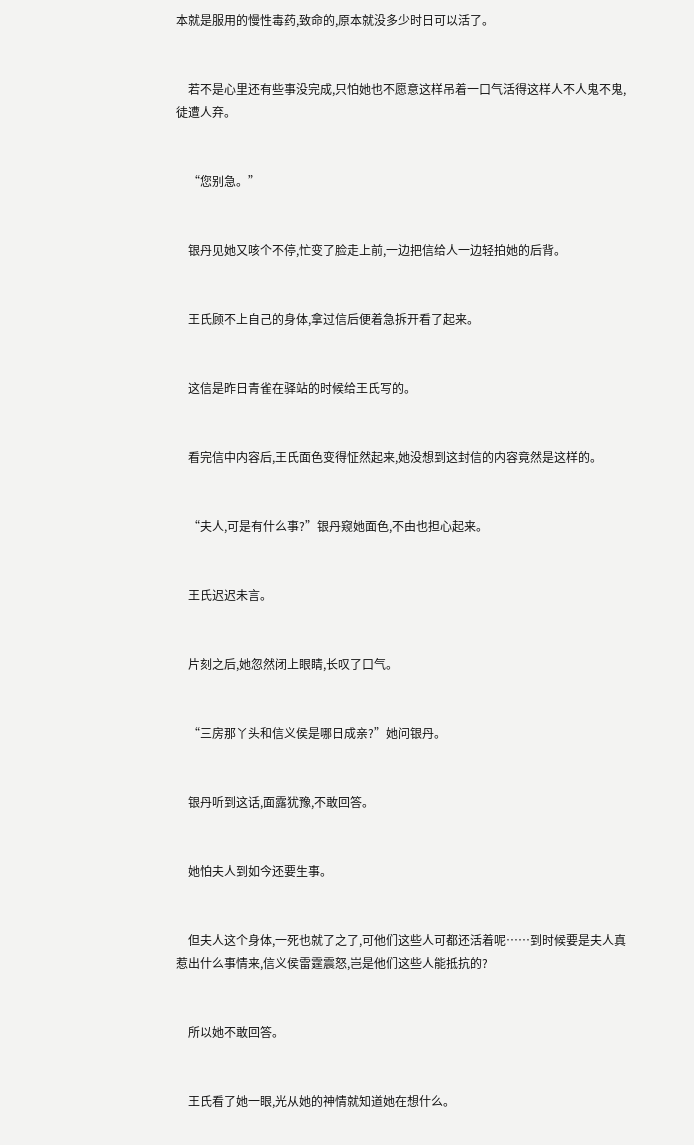本就是服用的慢性毒药,致命的,原本就没多少时日可以活了。


    若不是心里还有些事没完成,只怕她也不愿意这样吊着一口气活得这样人不人鬼不鬼,徒遭人弃。


    “您别急。”


    银丹见她又咳个不停,忙变了脸走上前,一边把信给人一边轻拍她的后背。


    王氏顾不上自己的身体,拿过信后便着急拆开看了起来。


    这信是昨日青雀在驿站的时候给王氏写的。


    看完信中内容后,王氏面色变得怔然起来,她没想到这封信的内容竟然是这样的。


    “夫人,可是有什么事?”银丹窥她面色,不由也担心起来。


    王氏迟迟未言。


    片刻之后,她忽然闭上眼睛,长叹了口气。


    “三房那丫头和信义侯是哪日成亲?”她问银丹。


    银丹听到这话,面露犹豫,不敢回答。


    她怕夫人到如今还要生事。


    但夫人这个身体,一死也就了之了,可他们这些人可都还活着呢……到时候要是夫人真惹出什么事情来,信义侯雷霆震怒,岂是他们这些人能抵抗的?


    所以她不敢回答。


    王氏看了她一眼,光从她的神情就知道她在想什么。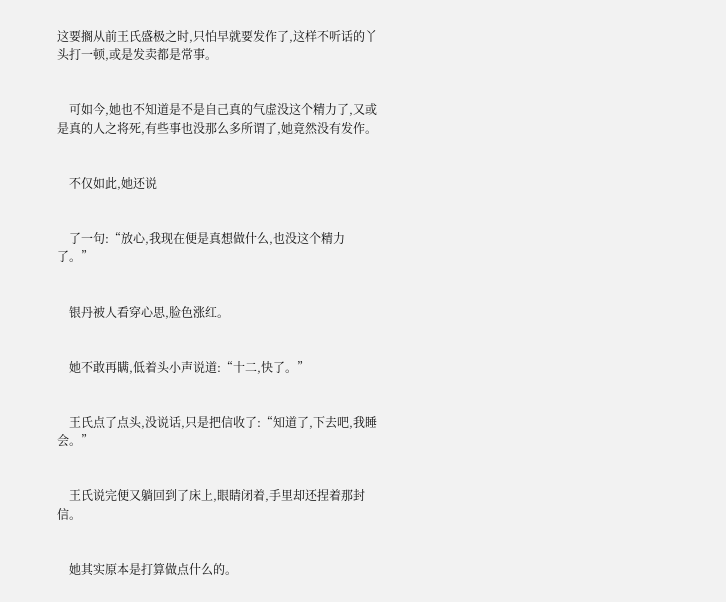这要搁从前王氏盛极之时,只怕早就要发作了,这样不听话的丫头打一顿,或是发卖都是常事。


    可如今,她也不知道是不是自己真的气虚没这个精力了,又或是真的人之将死,有些事也没那么多所谓了,她竟然没有发作。


    不仅如此,她还说


    了一句:“放心,我现在便是真想做什么,也没这个精力了。”


    银丹被人看穿心思,脸色涨红。


    她不敢再瞒,低着头小声说道:“十二,快了。”


    王氏点了点头,没说话,只是把信收了:“知道了,下去吧,我睡会。”


    王氏说完便又躺回到了床上,眼睛闭着,手里却还捏着那封信。


    她其实原本是打算做点什么的。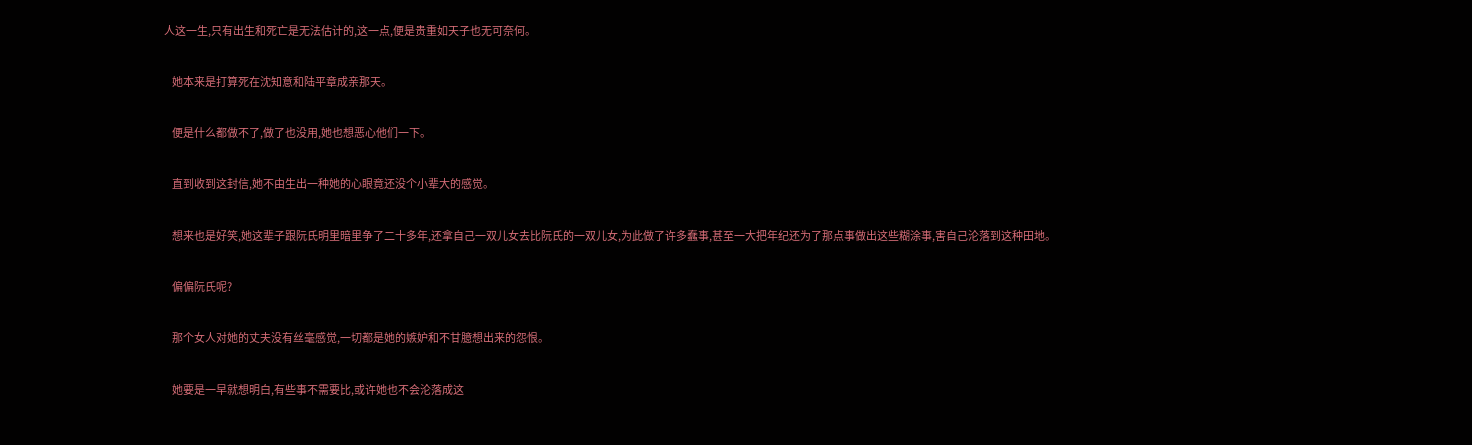人这一生,只有出生和死亡是无法估计的,这一点,便是贵重如天子也无可奈何。


    她本来是打算死在沈知意和陆平章成亲那天。


    便是什么都做不了,做了也没用,她也想恶心他们一下。


    直到收到这封信,她不由生出一种她的心眼竟还没个小辈大的感觉。


    想来也是好笑,她这辈子跟阮氏明里暗里争了二十多年,还拿自己一双儿女去比阮氏的一双儿女,为此做了许多蠢事,甚至一大把年纪还为了那点事做出这些糊涂事,害自己沦落到这种田地。


    偏偏阮氏呢?


    那个女人对她的丈夫没有丝毫感觉,一切都是她的嫉妒和不甘臆想出来的怨恨。


    她要是一早就想明白,有些事不需要比,或许她也不会沦落成这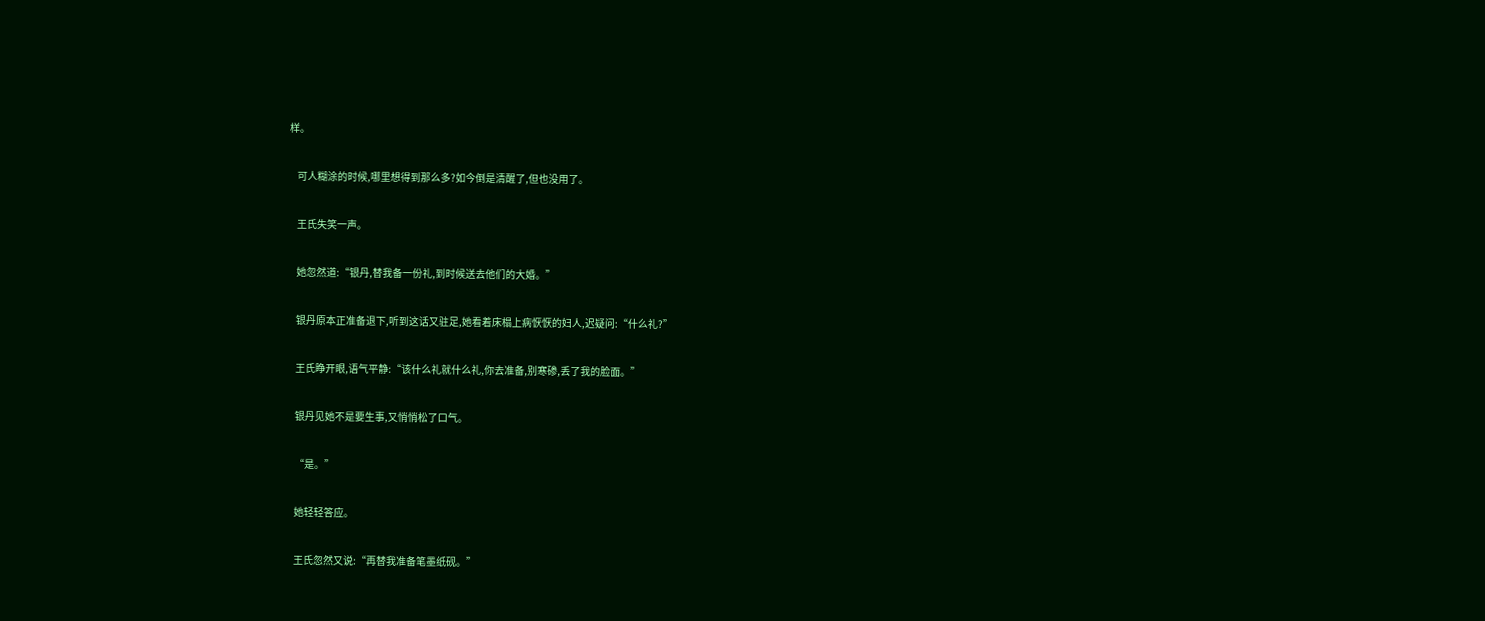样。


    可人糊涂的时候,哪里想得到那么多?如今倒是清醒了,但也没用了。


    王氏失笑一声。


    她忽然道:“银丹,替我备一份礼,到时候送去他们的大婚。”


    银丹原本正准备退下,听到这话又驻足,她看着床榻上病恹恹的妇人,迟疑问:“什么礼?”


    王氏睁开眼,语气平静:“该什么礼就什么礼,你去准备,别寒碜,丢了我的脸面。”


    银丹见她不是要生事,又悄悄松了口气。


    “是。”


    她轻轻答应。


    王氏忽然又说:“再替我准备笔墨纸砚。”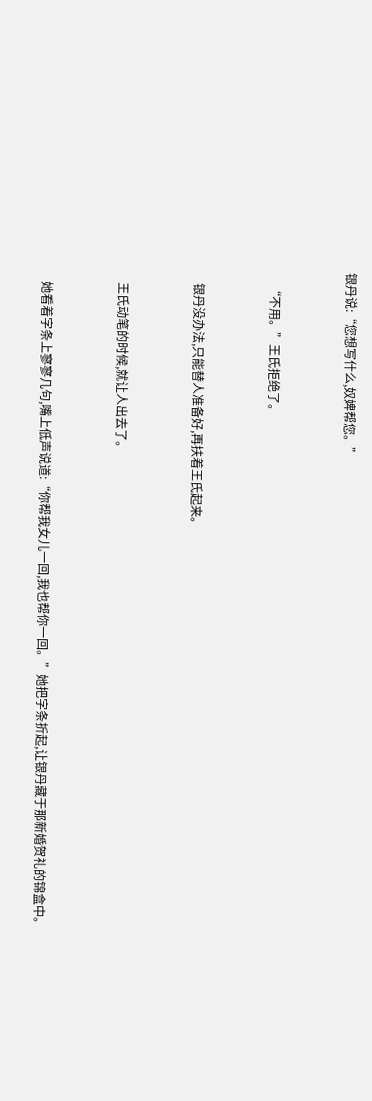银丹说:“您想写什么,奴婢帮您。”


    “不用。”王氏拒绝了。


    银丹没办法,只能替人准备好,再扶着王氏起来。


    王氏动笔的时候,就让人出去了。


    她看着字条上寥寥几句,嘴上低声说道:“你帮我女儿一回,我也帮你一回。”她把字条折起,让银丹藏于那新婚贺礼的锦盒中。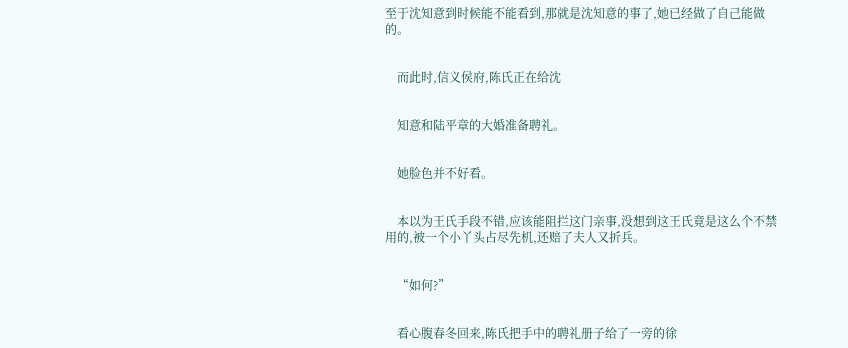至于沈知意到时候能不能看到,那就是沈知意的事了,她已经做了自己能做的。


    而此时,信义侯府,陈氏正在给沈


    知意和陆平章的大婚准备聘礼。


    她脸色并不好看。


    本以为王氏手段不错,应该能阻拦这门亲事,没想到这王氏竟是这么个不禁用的,被一个小丫头占尽先机,还赔了夫人又折兵。


    “如何?”


    看心腹春冬回来,陈氏把手中的聘礼册子给了一旁的徐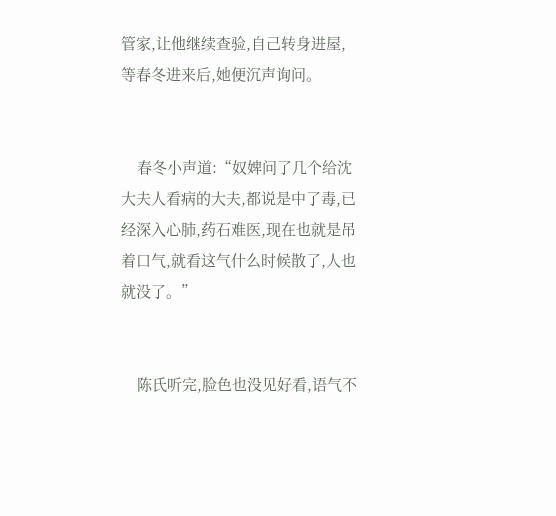管家,让他继续查验,自己转身进屋,等春冬进来后,她便沉声询问。


    春冬小声道:“奴婢问了几个给沈大夫人看病的大夫,都说是中了毒,已经深入心肺,药石难医,现在也就是吊着口气,就看这气什么时候散了,人也就没了。”


    陈氏听完,脸色也没见好看,语气不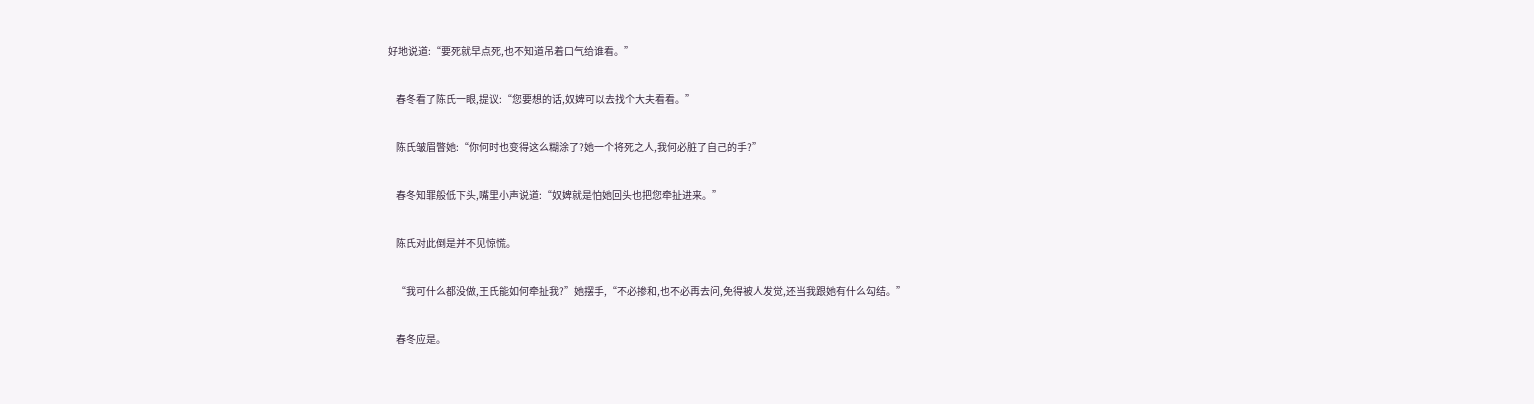好地说道:“要死就早点死,也不知道吊着口气给谁看。”


    春冬看了陈氏一眼,提议:“您要想的话,奴婢可以去找个大夫看看。”


    陈氏皱眉瞥她:“你何时也变得这么糊涂了?她一个将死之人,我何必脏了自己的手?”


    春冬知罪般低下头,嘴里小声说道:“奴婢就是怕她回头也把您牵扯进来。”


    陈氏对此倒是并不见惊慌。


    “我可什么都没做,王氏能如何牵扯我?”她摆手,“不必掺和,也不必再去问,免得被人发觉,还当我跟她有什么勾结。”


    春冬应是。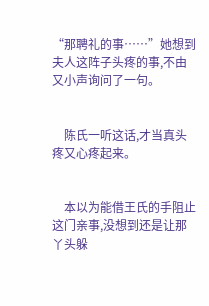“那聘礼的事……”她想到夫人这阵子头疼的事,不由又小声询问了一句。


    陈氏一听这话,才当真头疼又心疼起来。


    本以为能借王氏的手阻止这门亲事,没想到还是让那丫头躲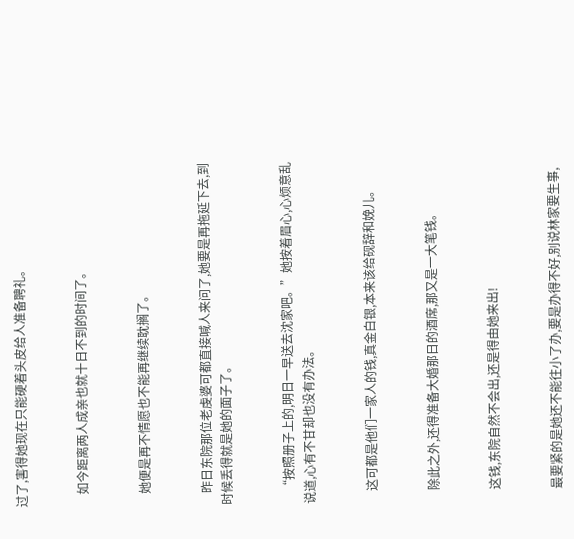过了,害得她现在只能硬着头皮给人准备聘礼。


    如今距离两人成亲也就十日不到的时间了。


    她便是再不情愿也不能再继续耽搁了。


    昨日东院那位老虔婆可都直接喊人来问了,她要是再拖延下去,到时候丢得就是她的面子了。


    “按照册子上的,明日一早送去沈家吧。”她按着眉心,心烦意乱说道,心有不甘却也没有办法。


    这可都是他们一家人的钱,真金白银,本来该给砚辞和娩儿。


    除此之外,还得准备大婚那日的酒席,那又是一大笔钱。


    这钱,东院自然不会出,还是得由她来出!


    最要紧的是她还不能往小了办,要是办得不好,别说林家要生事,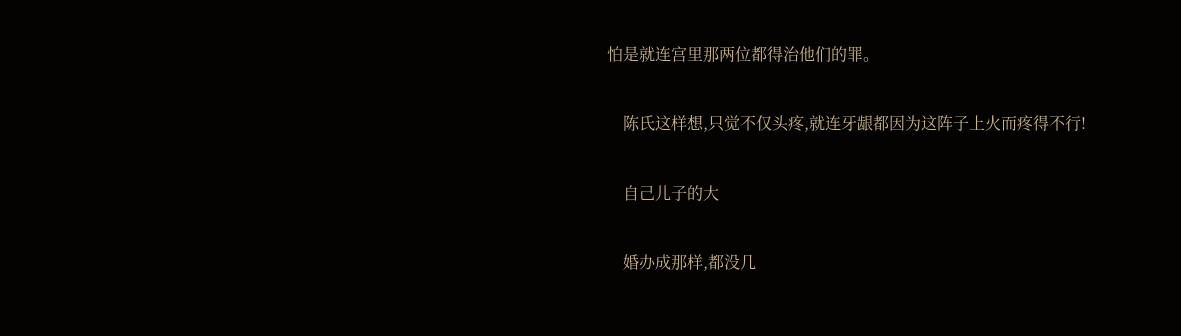怕是就连宫里那两位都得治他们的罪。


    陈氏这样想,只觉不仅头疼,就连牙龈都因为这阵子上火而疼得不行!


    自己儿子的大


    婚办成那样,都没几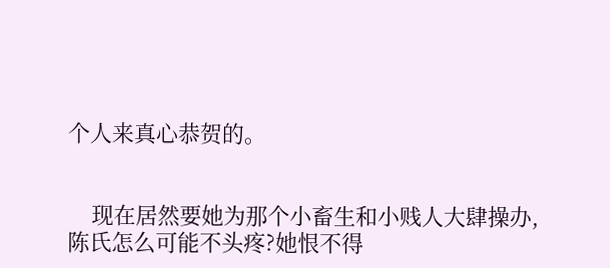个人来真心恭贺的。


    现在居然要她为那个小畜生和小贱人大肆操办,陈氏怎么可能不头疼?她恨不得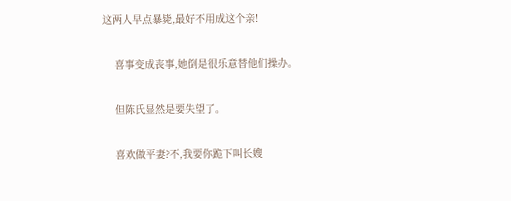这两人早点暴毙,最好不用成这个亲!


    喜事变成丧事,她倒是很乐意替他们操办。


    但陈氏显然是要失望了。


    喜欢做平妻?不,我要你跪下叫长嫂